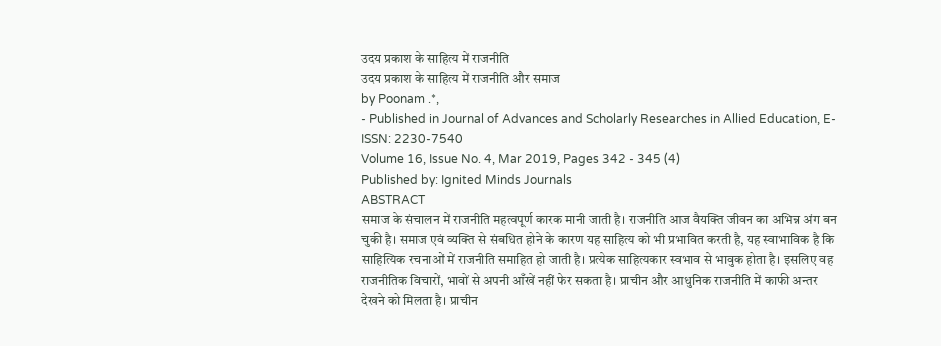उदय प्रकाश के साहित्य में राजनीति
उदय प्रकाश के साहित्य में राजनीति और समाज
by Poonam .*,
- Published in Journal of Advances and Scholarly Researches in Allied Education, E-ISSN: 2230-7540
Volume 16, Issue No. 4, Mar 2019, Pages 342 - 345 (4)
Published by: Ignited Minds Journals
ABSTRACT
समाज के संचालन में राजनीति महत्वपूर्ण कारक मानी जाती है। राजनीति आज वैयक्ति जीवन का अभिन्न अंग बन चुकी है। समाज एवं व्यक्ति से संबधित होने के कारण यह साहित्य को भी प्रभावित करती है, यह स्वाभाविक है कि साहित्यिक रचनाओं में राजनीति समाहित हो जाती है। प्रत्येक साहित्यकार स्वभाव से भावुक होता है। इसलिए वह राजनीतिक विचारों, भावों से अपनी आँखें नहीं फेर सकता है। प्राचीन और आधुनिक राजनीति में काफी अन्तर देखने को मिलता है। प्राचीन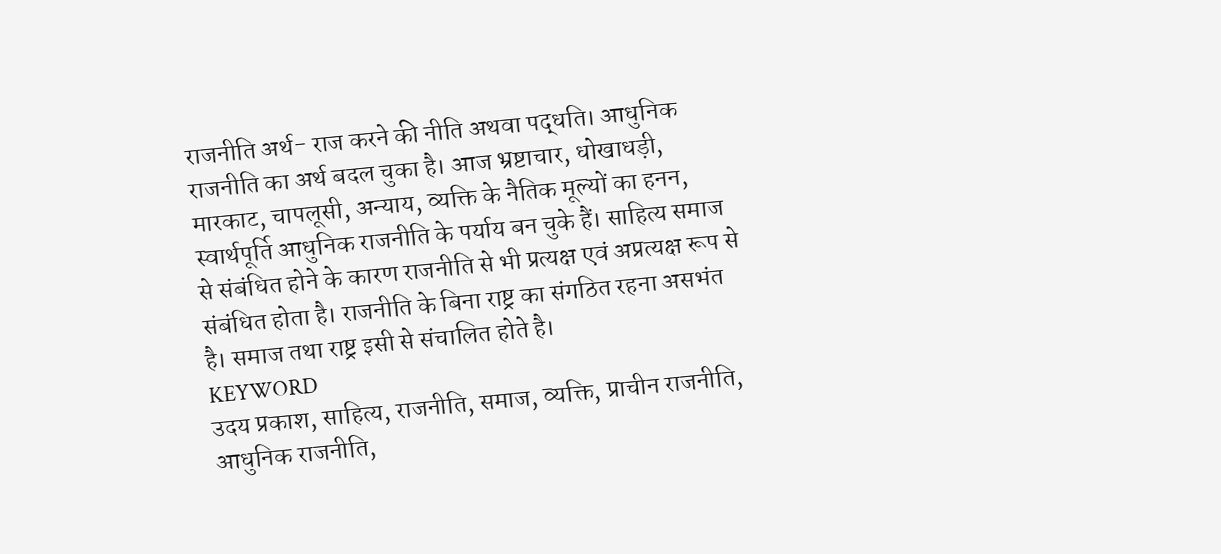राजनीति अर्थ- राज करने की नीति अथवा पद्धति। आधुनिक राजनीति का अर्थ बदल चुका है। आज भ्रष्टाचार, धोखाधड़ी, मारकाट, चापलूसी, अन्याय, व्यक्ति के नैतिक मूल्यों का हनन, स्वार्थपूर्ति आधुनिक राजनीति के पर्याय बन चुके हैं। साहित्य समाज से संबंधित होने के कारण राजनीति से भी प्रत्यक्ष एवं अप्रत्यक्ष रूप से संबंधित होता है। राजनीति के बिना राष्ट्र का संगठित रहना असभंत है। समाज तथा राष्ट्र इसी से संचालित होते है।
KEYWORD
उदय प्रकाश, साहित्य, राजनीति, समाज, व्यक्ति, प्राचीन राजनीति, आधुनिक राजनीति,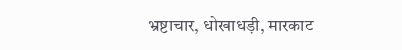भ्रष्टाचार, धोखाधड़ी, मारकाट